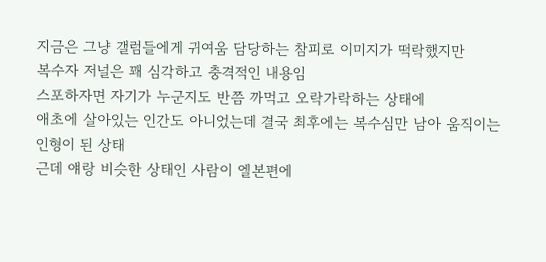지금은 그냥 갤럼들에게 귀여움 담당하는 참피로 이미지가 떡락했지만
복수자 저널은 꽤 심각하고 충격적인 내용임
스포하자면 자기가 누군지도 반쯤 까먹고 오락가락하는 상태에
애초에 살아있는 인간도 아니었는데 결국 최후에는 복수심만 남아 움직이는 인형이 된 상태
근데 얘랑 비슷한 상태인 사람이 엘본편에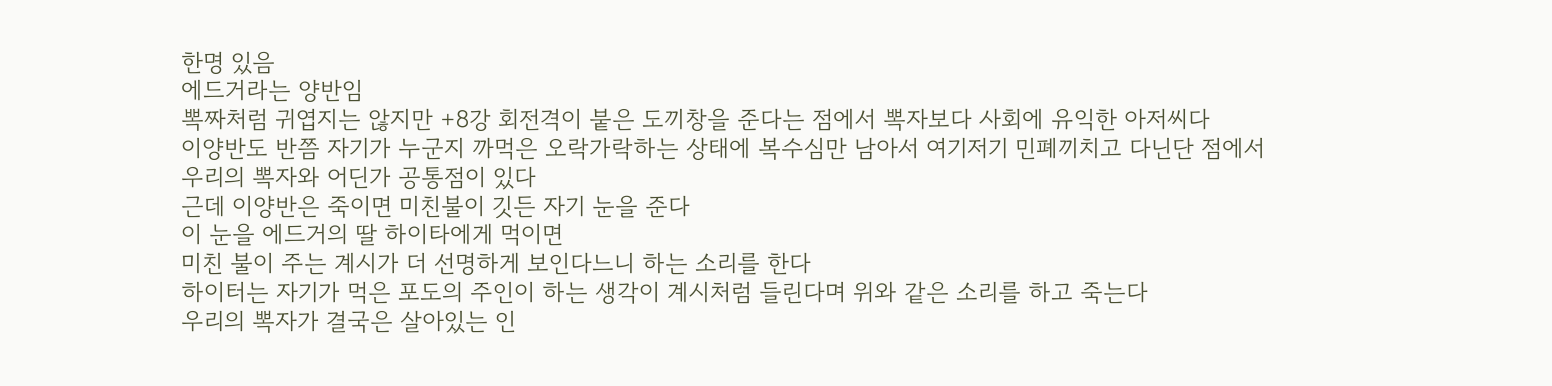한명 있음
에드거라는 양반임
뽁짜처럼 귀엽지는 않지만 +8강 회전격이 붙은 도끼창을 준다는 점에서 뽁자보다 사회에 유익한 아저씨다
이양반도 반쯤 자기가 누군지 까먹은 오락가락하는 상태에 복수심만 남아서 여기저기 민폐끼치고 다닌단 점에서
우리의 뽁자와 어딘가 공통점이 있다
근데 이양반은 죽이면 미친불이 깃든 자기 눈을 준다
이 눈을 에드거의 딸 하이타에게 먹이면
미친 불이 주는 계시가 더 선명하게 보인다느니 하는 소리를 한다
하이터는 자기가 먹은 포도의 주인이 하는 생각이 계시처럼 들린다며 위와 같은 소리를 하고 죽는다
우리의 뽁자가 결국은 살아있는 인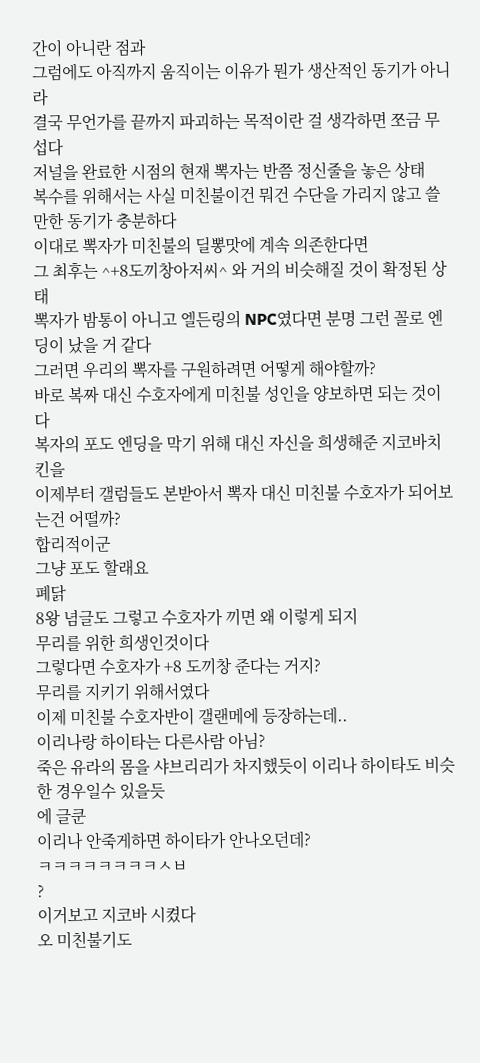간이 아니란 점과
그럼에도 아직까지 움직이는 이유가 뭔가 생산적인 동기가 아니라
결국 무언가를 끝까지 파괴하는 목적이란 걸 생각하면 쪼금 무섭다
저널을 완료한 시점의 현재 뽁자는 반쯤 정신줄을 놓은 상태
복수를 위해서는 사실 미친불이건 뭐건 수단을 가리지 않고 쓸 만한 동기가 충분하다
이대로 뽁자가 미친불의 딜뽕맛에 계속 의존한다면
그 최후는 ^+8도끼창아저씨^ 와 거의 비슷해질 것이 확정된 상태
뽁자가 밤통이 아니고 엘든링의 NPC였다면 분명 그런 꼴로 엔딩이 났을 거 같다
그러면 우리의 뽁자를 구원하려면 어떻게 해야할까?
바로 복짜 대신 수호자에게 미친불 성인을 양보하면 되는 것이다
복자의 포도 엔딩을 막기 위해 대신 자신을 희생해준 지코바치킨을
이제부터 갤럼들도 본받아서 뽁자 대신 미친불 수호자가 되어보는건 어떨까?
합리적이군
그냥 포도 할래요
폐닭
8왕 념글도 그렇고 수호자가 끼면 왜 이렇게 되지
무리를 위한 희생인것이다
그렇다면 수호자가 +8 도끼창 준다는 거지?
무리를 지키기 위해서였다
이제 미친불 수호자반이 갤랜메에 등장하는데..
이리나랑 하이타는 다른사람 아님?
죽은 유라의 몸을 샤브리리가 차지했듯이 이리나 하이타도 비슷한 경우일수 있을듯
에 글쿤
이리나 안죽게하면 하이타가 안나오던데?
ㅋㅋㅋㅋㅋㅋㅋㅋㅅㅂ
?
이거보고 지코바 시켰다
오 미친불기도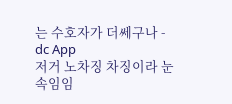는 수호자가 더쎄구나 - dc App
저거 노차징 차징이라 눈속임임